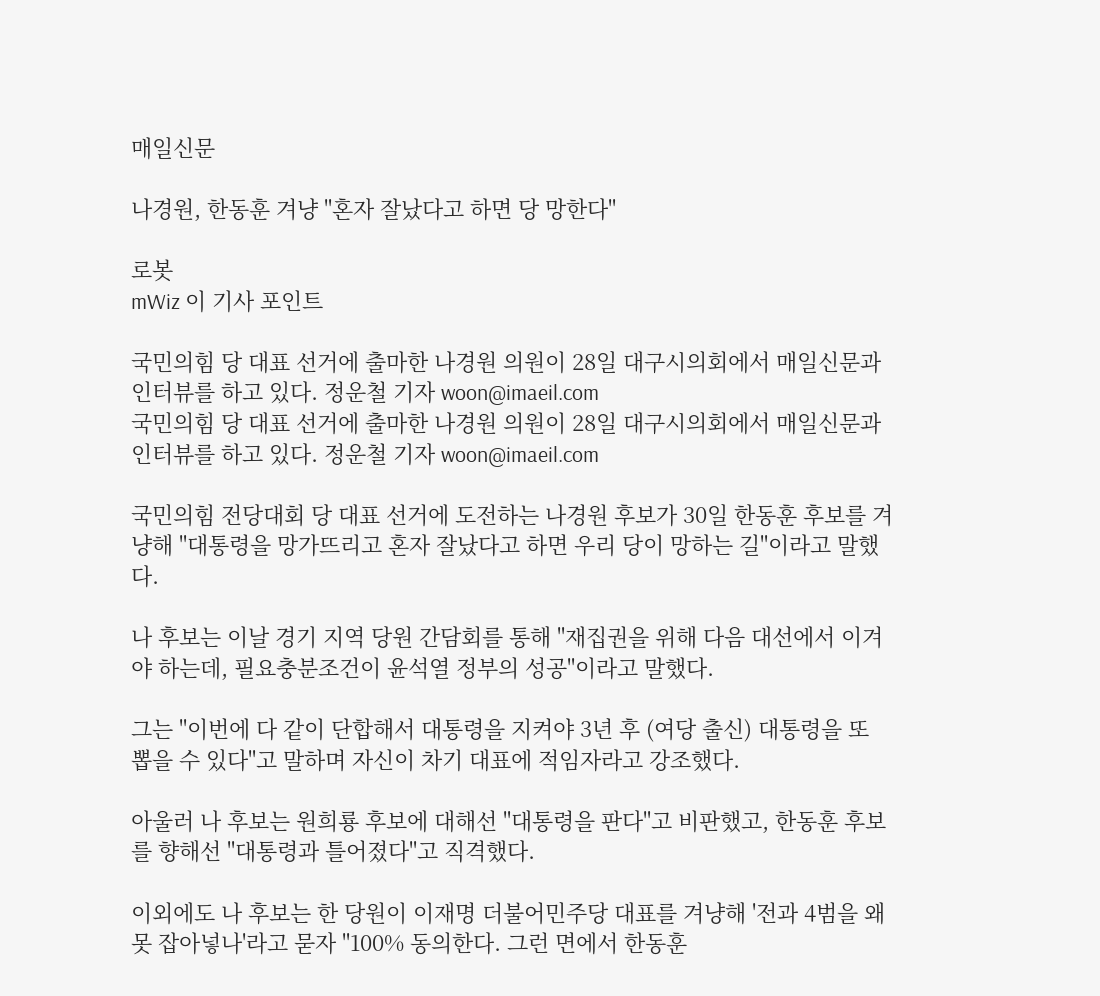매일신문

나경원, 한동훈 겨냥 "혼자 잘났다고 하면 당 망한다"

로봇
mWiz 이 기사 포인트

국민의힘 당 대표 선거에 출마한 나경원 의원이 28일 대구시의회에서 매일신문과 인터뷰를 하고 있다. 정운철 기자 woon@imaeil.com
국민의힘 당 대표 선거에 출마한 나경원 의원이 28일 대구시의회에서 매일신문과 인터뷰를 하고 있다. 정운철 기자 woon@imaeil.com

국민의힘 전당대회 당 대표 선거에 도전하는 나경원 후보가 30일 한동훈 후보를 겨냥해 "대통령을 망가뜨리고 혼자 잘났다고 하면 우리 당이 망하는 길"이라고 말했다.

나 후보는 이날 경기 지역 당원 간담회를 통해 "재집권을 위해 다음 대선에서 이겨야 하는데, 필요충분조건이 윤석열 정부의 성공"이라고 말했다.

그는 "이번에 다 같이 단합해서 대통령을 지켜야 3년 후 (여당 출신) 대통령을 또 뽑을 수 있다"고 말하며 자신이 차기 대표에 적임자라고 강조했다.

아울러 나 후보는 원희룡 후보에 대해선 "대통령을 판다"고 비판했고, 한동훈 후보를 향해선 "대통령과 틀어졌다"고 직격했다.

이외에도 나 후보는 한 당원이 이재명 더불어민주당 대표를 겨냥해 '전과 4범을 왜 못 잡아넣나'라고 묻자 "100% 동의한다. 그런 면에서 한동훈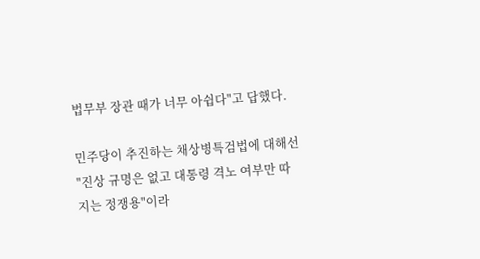법무부 장관 때가 너무 아쉽다"고 답했다.

민주당이 추진하는 채상병특검법에 대해선 "진상 규명은 없고 대통령 격노 여부만 따지는 정쟁용"이라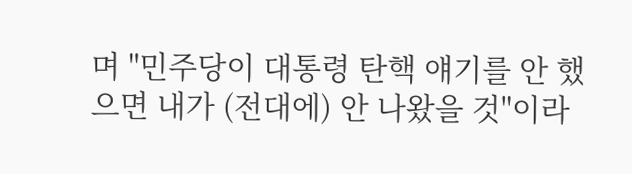며 "민주당이 대통령 탄핵 얘기를 안 했으면 내가 (전대에) 안 나왔을 것"이라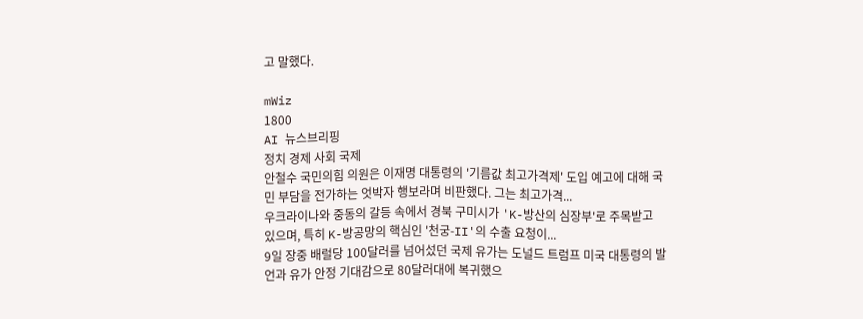고 말했다.

mWiz
1800
AI 뉴스브리핑
정치 경제 사회 국제
안철수 국민의힘 의원은 이재명 대통령의 '기름값 최고가격제' 도입 예고에 대해 국민 부담을 전가하는 엇박자 행보라며 비판했다. 그는 최고가격...
우크라이나와 중동의 갈등 속에서 경북 구미시가 'K-방산의 심장부'로 주목받고 있으며, 특히 K-방공망의 핵심인 '천궁-II'의 수출 요청이...
9일 장중 배럴당 100달러를 넘어섰던 국제 유가는 도널드 트럼프 미국 대통령의 발언과 유가 안정 기대감으로 80달러대에 복귀했으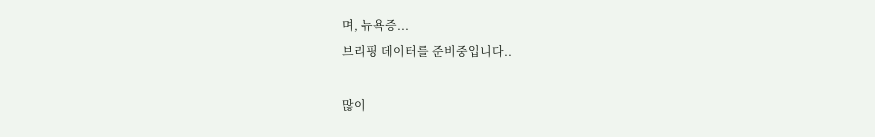며, 뉴욕증...
브리핑 데이터를 준비중입니다..

많이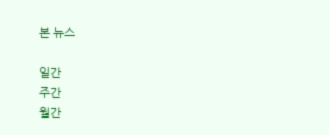본 뉴스

일간
주간
월간